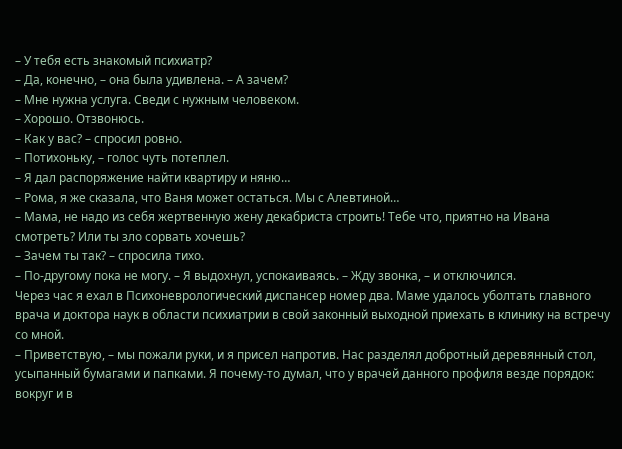– У тебя есть знакомый психиатр?
– Да, конечно, – она была удивлена. – А зачем?
– Мне нужна услуга. Сведи с нужным человеком.
– Хорошо. Отзвонюсь.
– Как у вас? – спросил ровно.
– Потихоньку, – голос чуть потеплел.
– Я дал распоряжение найти квартиру и няню…
– Рома, я же сказала, что Ваня может остаться. Мы с Алевтиной…
– Мама, не надо из себя жертвенную жену декабриста строить! Тебе что, приятно на Ивана смотреть? Или ты зло сорвать хочешь?
– Зачем ты так? – спросила тихо.
– По-другому пока не могу. – Я выдохнул, успокаиваясь. – Жду звонка, – и отключился.
Через час я ехал в Психоневрологический диспансер номер два. Маме удалось уболтать главного врача и доктора наук в области психиатрии в свой законный выходной приехать в клинику на встречу со мной.
– Приветствую, – мы пожали руки, и я присел напротив. Нас разделял добротный деревянный стол, усыпанный бумагами и папками. Я почему-то думал, что у врачей данного профиля везде порядок: вокруг и в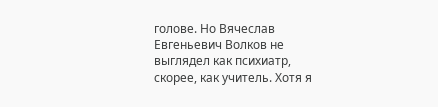голове. Но Вячеслав Евгеньевич Волков не выглядел как психиатр, скорее, как учитель. Хотя я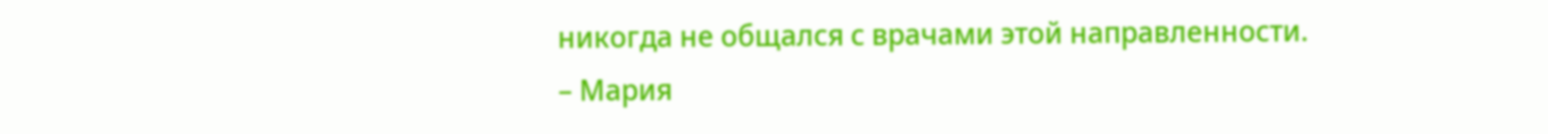никогда не общался с врачами этой направленности.
– Мария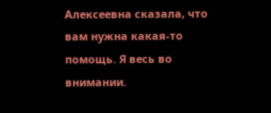Алексеевна сказала, что вам нужна какая-то помощь. Я весь во внимании.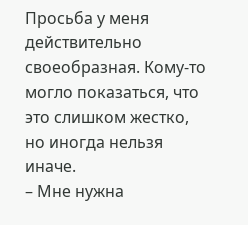Просьба у меня действительно своеобразная. Кому-то могло показаться, что это слишком жестко, но иногда нельзя иначе.
– Мне нужна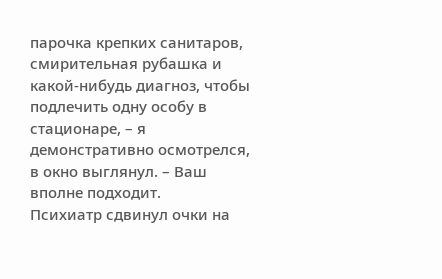парочка крепких санитаров, смирительная рубашка и какой-нибудь диагноз, чтобы подлечить одну особу в стационаре, – я демонстративно осмотрелся, в окно выглянул. – Ваш вполне подходит.
Психиатр сдвинул очки на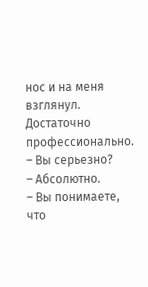нос и на меня взглянул. Достаточно профессионально.
– Вы серьезно?
– Абсолютно.
– Вы понимаете, что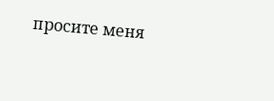просите меня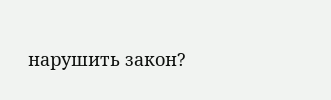нарушить закон?